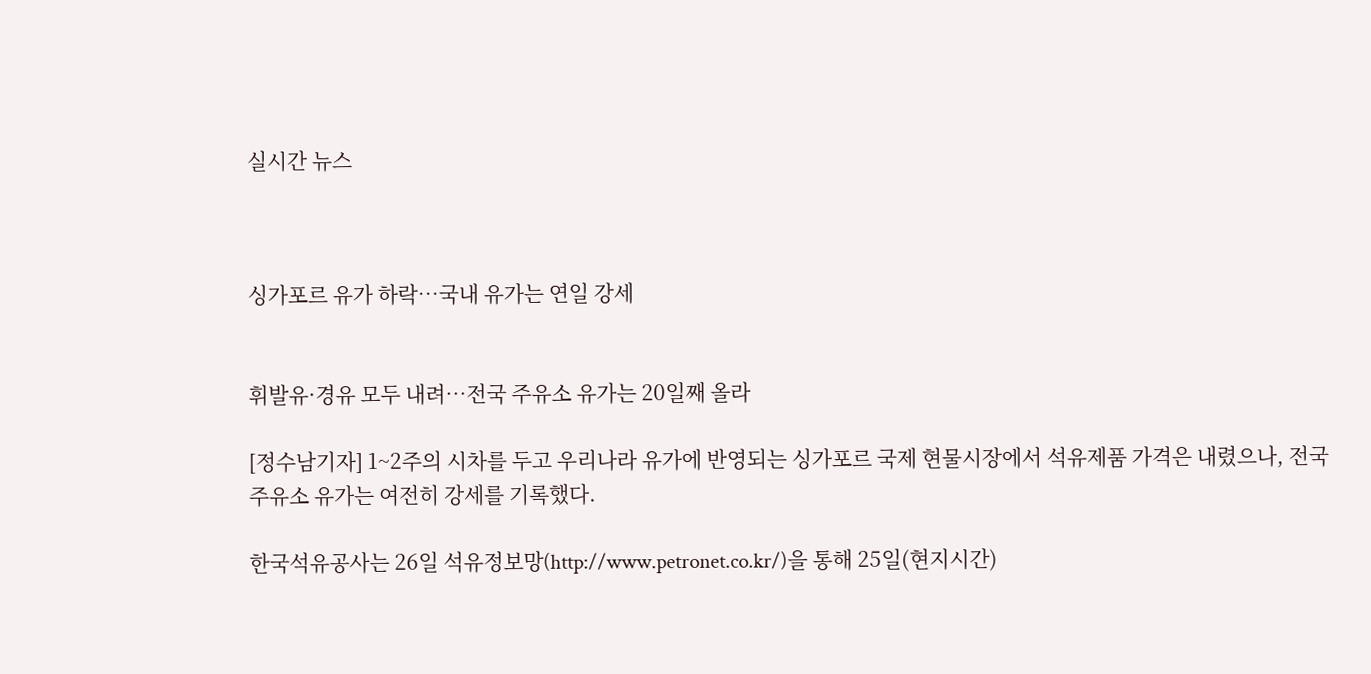실시간 뉴스



싱가포르 유가 하락…국내 유가는 연일 강세


휘발유·경유 모두 내려…전국 주유소 유가는 20일째 올라

[정수남기자] 1~2주의 시차를 두고 우리나라 유가에 반영되는 싱가포르 국제 현물시장에서 석유제품 가격은 내렸으나, 전국 주유소 유가는 여전히 강세를 기록했다.

한국석유공사는 26일 석유정보망(http://www.petronet.co.kr/)을 통해 25일(현지시간)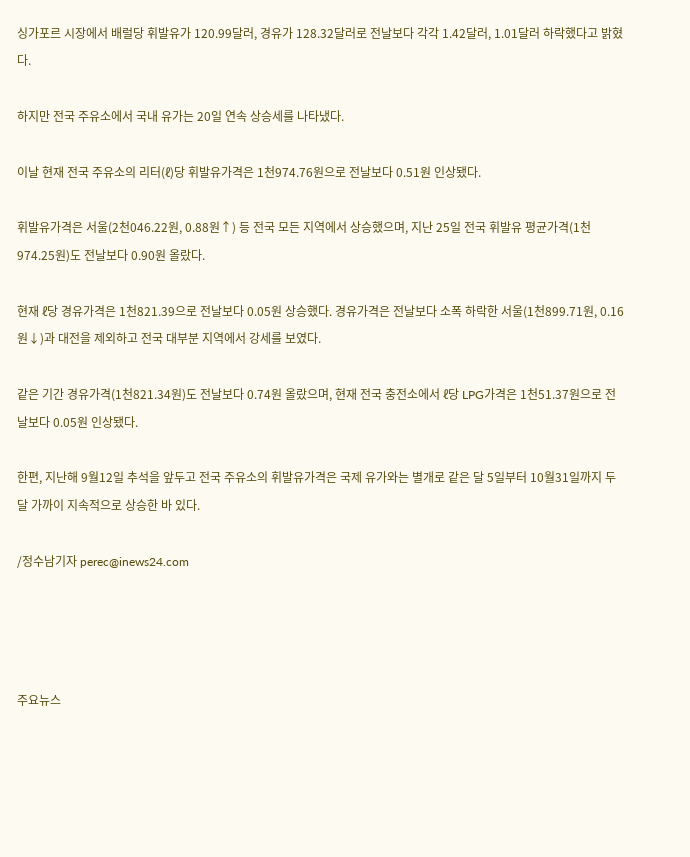싱가포르 시장에서 배럴당 휘발유가 120.99달러, 경유가 128.32달러로 전날보다 각각 1.42달러, 1.01달러 하락했다고 밝혔다.

하지만 전국 주유소에서 국내 유가는 20일 연속 상승세를 나타냈다.

이날 현재 전국 주유소의 리터(ℓ)당 휘발유가격은 1천974.76원으로 전날보다 0.51원 인상됐다.

휘발유가격은 서울(2천046.22원, 0.88원↑) 등 전국 모든 지역에서 상승했으며, 지난 25일 전국 휘발유 평균가격(1천974.25원)도 전날보다 0.90원 올랐다.

현재 ℓ당 경유가격은 1천821.39으로 전날보다 0.05원 상승했다. 경유가격은 전날보다 소폭 하락한 서울(1천899.71원, 0.16원↓)과 대전을 제외하고 전국 대부분 지역에서 강세를 보였다.

같은 기간 경유가격(1천821.34원)도 전날보다 0.74원 올랐으며, 현재 전국 충전소에서 ℓ당 LPG가격은 1천51.37원으로 전날보다 0.05원 인상됐다.

한편, 지난해 9월12일 추석을 앞두고 전국 주유소의 휘발유가격은 국제 유가와는 별개로 같은 달 5일부터 10월31일까지 두달 가까이 지속적으로 상승한 바 있다.

/정수남기자 perec@inews24.com




주요뉴스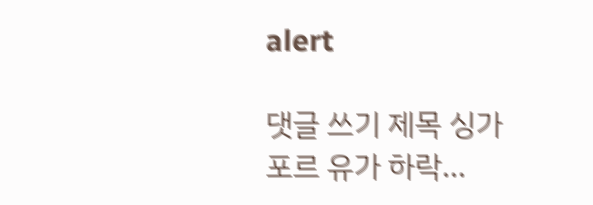alert

댓글 쓰기 제목 싱가포르 유가 하락…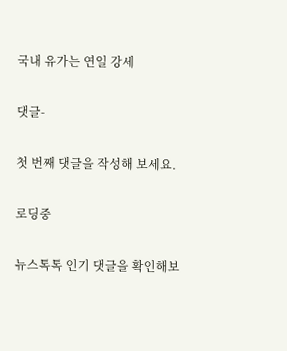국내 유가는 연일 강세

댓글-

첫 번째 댓글을 작성해 보세요.

로딩중

뉴스톡톡 인기 댓글을 확인해보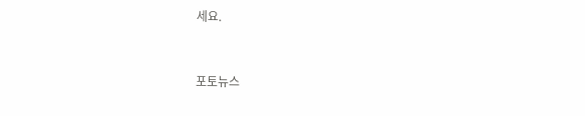세요.



포토뉴스